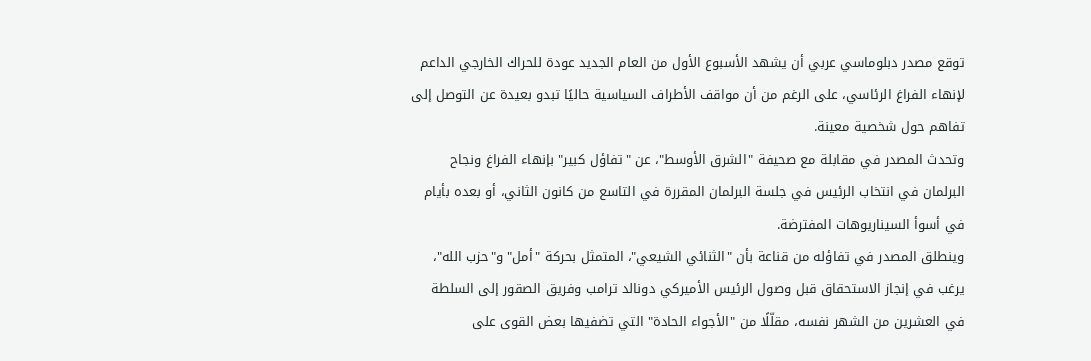توقع مصدر دبلوماسي عربي أن يشهد الأسبوع الأول من العام الجديد عودة للحراك الخارجي الداعم لإنهاء الفراغ الرئاسي، على الرغم من أن مواقف الأطراف السياسية حاليًا تبدو بعيدة عن التوصل إلى تفاهم حول شخصية معينة.
وتحدث المصدر في مقابلة مع صحيفة "الشرق الأوسط"، عن "تفاؤل كبير" بإنهاء الفراغ ونجاح البرلمان في انتخاب الرئيس في جلسة البرلمان المقررة في التاسع من كانون الثاني، أو بعده بأيام في أسوأ السيناريوهات المفترضة.
وينطلق المصدر في تفاؤله من قناعة بأن "الثنائي الشيعي"، المتمثل بحركة "أمل" و"حزب الله"، يرغب في إنجاز الاستحقاق قبل وصول الرئيس الأميركي دونالد ترامب وفريق الصقور إلى السلطة في العشرين من الشهر نفسه، مقلّلًا من "الأجواء الحادة" التي تضفيها بعض القوى على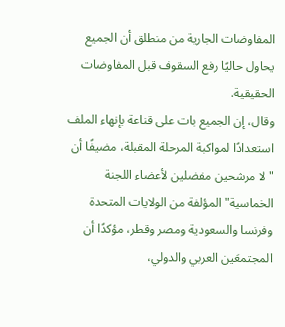المفاوضات الجارية من منطلق أن الجميع يحاول حاليًا رفع السقوف قبل المفاوضات الحقيقية.
وقال، إن الجميع بات على قناعة بإنهاء الملف استعدادًا لمواكبة المرحلة المقبلة، مضيفًا أن "لا مرشحين مفضلين لأعضاء اللجنة الخماسية" المؤلفة من الولايات المتحدة وفرنسا والسعودية ومصر وقطر، مؤكدًا أن المجتمعَين العربي والدولي،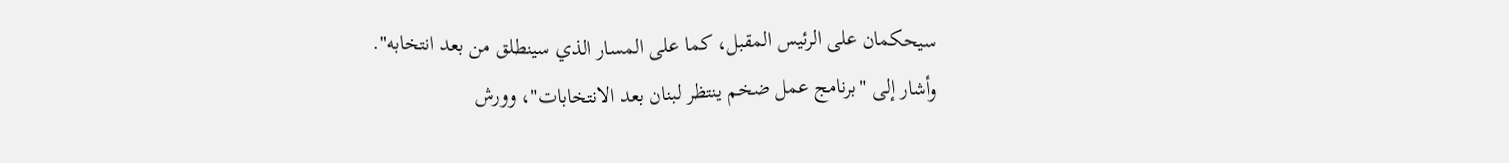سيحكمان على الرئيس المقبل، كما على المسار الذي سينطلق من بعد انتخابه".
وأشار إلى "برنامج عمل ضخم ينتظر لبنان بعد الانتخابات"، وورش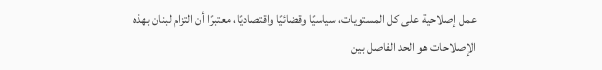عمل إصلاحية على كل المستويات، سياسيًا وقضائيًا واقتصاديًا، معتبرًا أن التزام لبنان بهذه الإصلاحات هو الحد الفاصل بين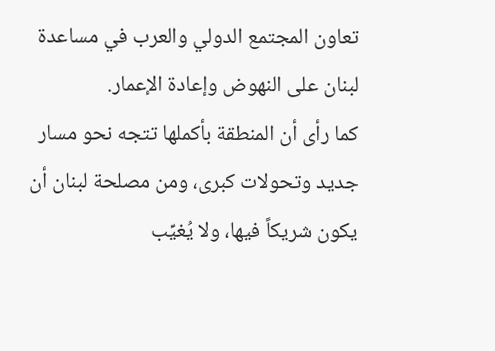تعاون المجتمع الدولي والعرب في مساعدة لبنان على النهوض وإعادة الإعمار.
كما رأى أن المنطقة بأكملها تتجه نحو مسار جديد وتحولات كبرى، ومن مصلحة لبنان أن يكون شريكاً فيها، ولا يُغيِّب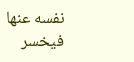نفسه عنها فيخسر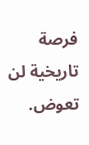فرصة تاريخية لن تعوض.